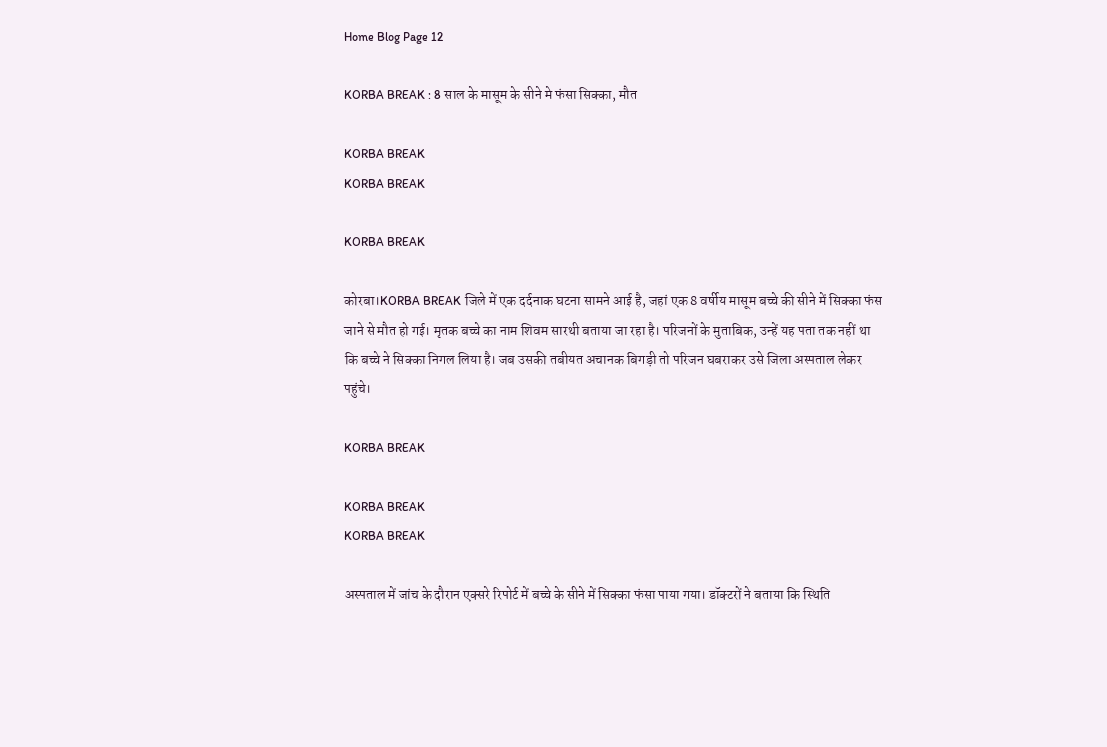Home Blog Page 12

KORBA BREAK : 8 साल के मासूम के सीने मे फंसा सिक्का, मौत

KORBA BREAK
KORBA BREAK

KORBA BREAK

कोरबा।KORBA BREAK जिले में एक दर्दनाक घटना सामने आई है, जहां एक 8 वर्षीय मासूम बच्चे की सीने में सिक्का फंस जाने से मौत हो गई। मृतक बच्चे का नाम शिवम सारथी बताया जा रहा है। परिजनों के मुताबिक, उन्हें यह पता तक नहीं था कि बच्चे ने सिक्का निगल लिया है। जब उसकी तबीयत अचानक बिगड़ी तो परिजन घबराकर उसे जिला अस्पताल लेकर पहुंचे।

KORBA BREAK

KORBA BREAK
KORBA BREAK

अस्पताल में जांच के दौरान एक्सरे रिपोर्ट में बच्चे के सीने में सिक्का फंसा पाया गया। डॉक्टरों ने बताया कि स्थिति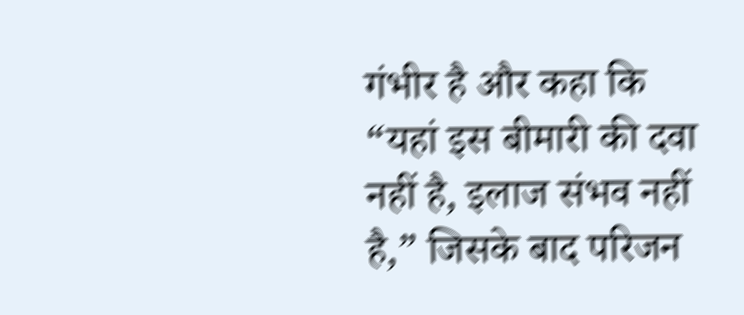गंभीर है और कहा कि “यहां इस बीमारी की दवा नहीं है, इलाज संभव नहीं है,” जिसके बाद परिजन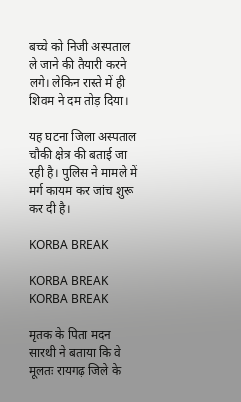बच्चे को निजी अस्पताल ले जाने की तैयारी करने लगे। लेकिन रास्ते में ही शिवम ने दम तोड़ दिया।

यह घटना जिला अस्पताल चौकी क्षेत्र की बताई जा रही है। पुलिस ने मामले में मर्ग कायम कर जांच शुरू कर दी है।

KORBA BREAK

KORBA BREAK
KORBA BREAK

मृतक के पिता मदन सारथी ने बताया कि वे मूलतः रायगढ़ जिले के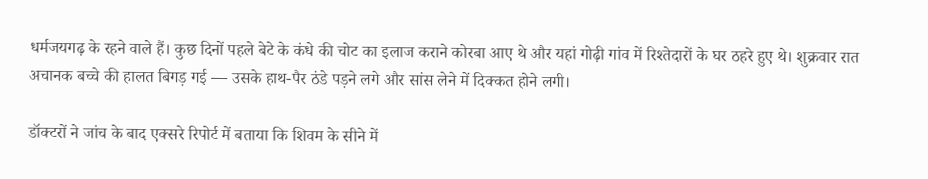धर्मजयगढ़ के रहने वाले हैं। कुछ दिनों पहले बेटे के कंधे की चोट का इलाज कराने कोरबा आए थे और यहां गोढ़ी गांव में रिश्तेदारों के घर ठहरे हुए थे। शुक्रवार रात अचानक बच्चे की हालत बिगड़ गई — उसके हाथ-पैर ठंडे पड़ने लगे और सांस लेने में दिक्कत होने लगी।

डॉक्टरों ने जांच के बाद एक्सरे रिपोर्ट में बताया कि शिवम के सीने में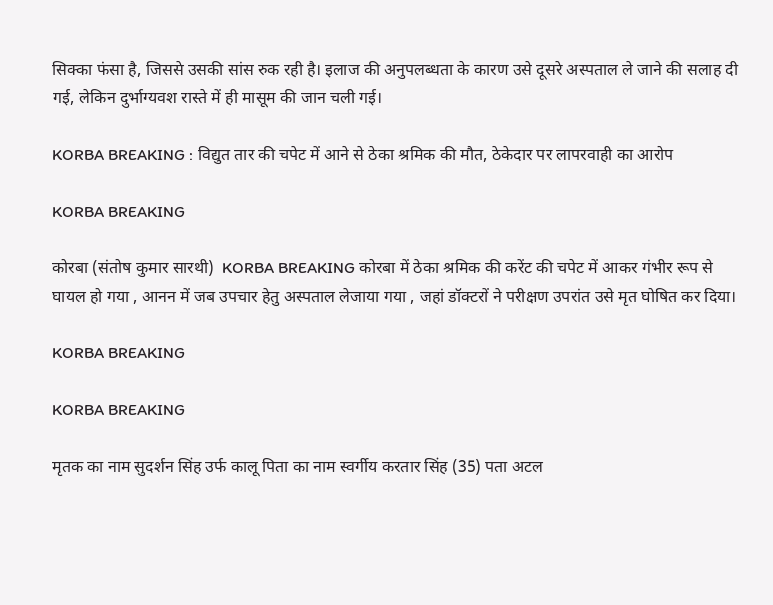सिक्का फंसा है, जिससे उसकी सांस रुक रही है। इलाज की अनुपलब्धता के कारण उसे दूसरे अस्पताल ले जाने की सलाह दी गई, लेकिन दुर्भाग्यवश रास्ते में ही मासूम की जान चली गई।

KORBA BREAKING : विद्युत तार की चपेट में आने से ठेका श्रमिक की मौत, ठेकेदार पर लापरवाही का आरोप

KORBA BREAKING

कोरबा (संतोष कुमार सारथी)  KORBA BREAKING कोरबा में ठेका श्रमिक की करेंट की चपेट में आकर गंभीर रूप से घायल हो गया , आनन में जब उपचार हेतु अस्पताल लेजाया गया , जहां डॉक्टरों ने परीक्षण उपरांत उसे मृत घोषित कर दिया।

KORBA BREAKING

KORBA BREAKING

मृतक का नाम सुदर्शन सिंह उर्फ कालू पिता का नाम स्वर्गीय करतार सिंह (35) पता अटल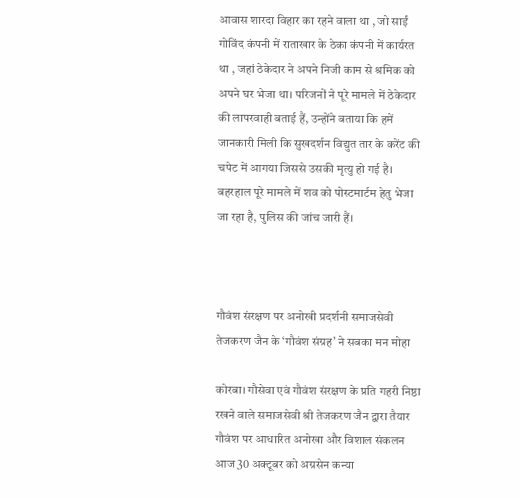आवास शारदा विहार का रहने वाला था , जो साईं गोविंद कंपनी में राताखार के ठेका कंपनी में कार्यरत था , जहां ठेकेदार ने अपने निजी काम से श्रमिक को अपने घर भेजा था। परिजनों ने पूरे मामले में ठेकेदार की लापरवाही बताई हैं, उन्होंने बताया कि हमें जानकारी मिली कि सुखदर्शन विद्युत तार के करेंट की चपेट में आगया जिससे उसकी मृत्यु हो गई है। बहरहाल पूरे मामले में शव को पोस्टमार्टम हेतु भेजा जा रहा है, पुलिस की जांच जारी हैं।



गौवंश संरक्षण पर अनोखी प्रदर्शनी समाजसेवी तेजकरण जैन के ‘गौवंश संग्रह’ ने सबका मन मोहा

कोरबा। गौसेवा एवं गौवंश संरक्षण के प्रति गहरी निष्ठा रखने वाले समाजसेवी श्री तेजकरण जैन द्वारा तैयार गौवंश पर आधारित अनोखा और विशाल संकलन आज 30 अक्टूबर को अग्रसेन कन्या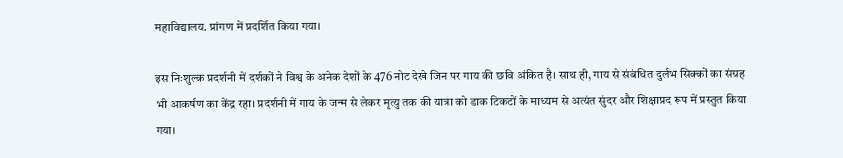महाविद्यालय. प्रांगण में प्रदर्शित किया गया।

इस निःशुल्क प्रदर्शनी में दर्शकों ने विश्व के अनेक देशों के 476 नोट देखे जिन पर गाय की छवि अंकित है। साथ ही, गाय से संबंधित दुर्लभ सिक्कों का संग्रह भी आकर्षण का केंद्र रहा। प्रदर्शनी में गाय के जन्म से लेकर मृत्यु तक की यात्रा को डाक टिकटों के माध्यम से अत्यंत सुंदर और शिक्षाप्रद रूप में प्रस्तुत किया गया।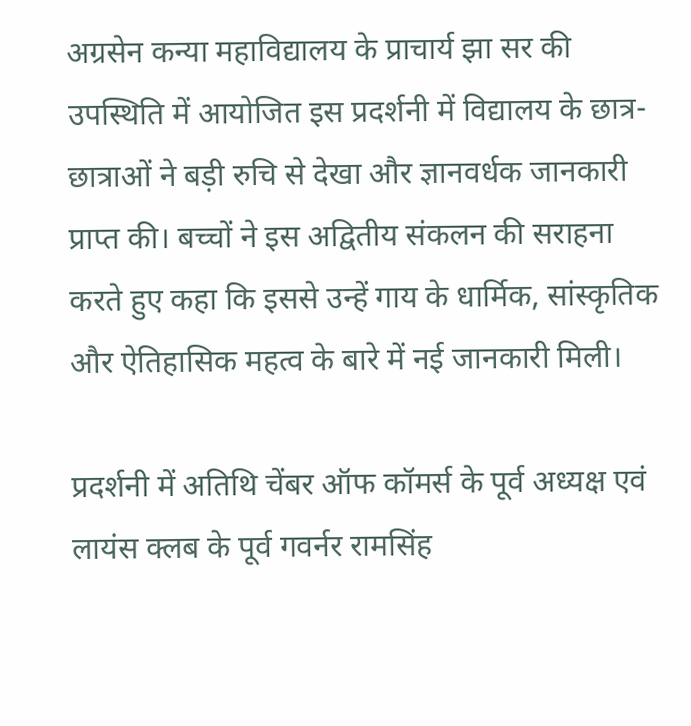अग्रसेन कन्या महाविद्यालय के प्राचार्य झा सर की उपस्थिति में आयोजित इस प्रदर्शनी में विद्यालय के छात्र-छात्राओं ने बड़ी रुचि से देखा और ज्ञानवर्धक जानकारी प्राप्त की। बच्चों ने इस अद्वितीय संकलन की सराहना करते हुए कहा कि इससे उन्हें गाय के धार्मिक, सांस्कृतिक और ऐतिहासिक महत्व के बारे में नई जानकारी मिली।

प्रदर्शनी में अतिथि चेंबर ऑफ कॉमर्स के पूर्व अध्यक्ष एवं लायंस क्लब के पूर्व गवर्नर रामसिंह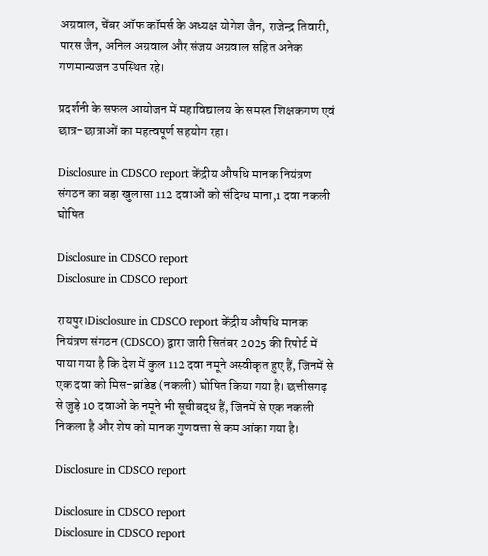अग्रवाल, चेंबर ऑफ कॉमर्स के अध्यक्ष योगेश जैन, राजेन्द्र तिवारी, पारस जैन, अनिल अग्रवाल और संजय अग्रवाल सहित अनेक गणमान्यजन उपस्थित रहे।

प्रदर्शनी के सफल आयोजन में महाविद्यालय के समस्त शिक्षकगण एवं छात्र-छात्राओं का महत्वपूर्ण सहयोग रहा।

Disclosure in CDSCO report केंद्रीय औषधि मानक नियंत्रण संगठन का बड़ा खुलासा 112 दवाओं को संदिग्ध माना,1 दवा नकली घोषित

Disclosure in CDSCO report
Disclosure in CDSCO report

रायपुर।Disclosure in CDSCO report केंद्रीय औषधि मानक नियंत्रण संगठन (CDSCO) द्वारा जारी सितंबर 2025 की रिपोर्ट में पाया गया है कि देश में कुल 112 दवा नमूने अस्वीकृत हुए हैं, जिनमें से एक दवा को मिस-ब्रांडेड (नकली) घोषित किया गया है। छत्तीसगढ़ से जुड़े 10 दवाओं के नमूने भी सूचीबद्ध हैं, जिनमें से एक नकली निकला है और शेष को मानक गुणवत्ता से कम आंका गया है।

Disclosure in CDSCO report

Disclosure in CDSCO report
Disclosure in CDSCO report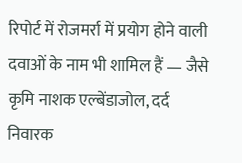रिपोर्ट में रोजमर्रा में प्रयोग होने वाली दवाओं के नाम भी शामिल हैं — जैसे कृमि नाशक एल्बेंडाजोल, दर्द निवारक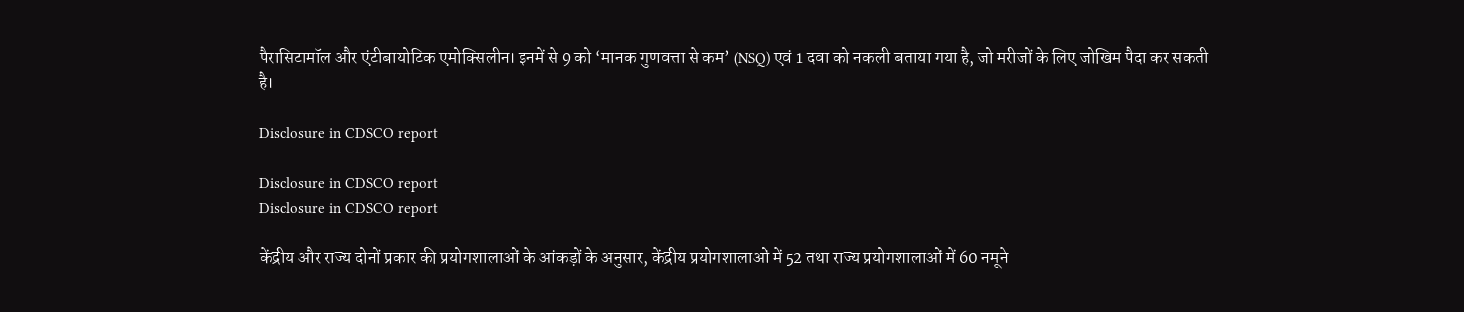पैरासिटामॉल और एंटीबायोटिक एमोक्सिलीन। इनमें से 9 को ‘मानक गुणवत्ता से कम’ (NSQ) एवं 1 दवा को नकली बताया गया है, जो मरीजों के लिए जोखिम पैदा कर सकती है।

Disclosure in CDSCO report

Disclosure in CDSCO report
Disclosure in CDSCO report

केंद्रीय और राज्य दोनों प्रकार की प्रयोगशालाओं के आंकड़ों के अनुसार, केंद्रीय प्रयोगशालाओं में 52 तथा राज्य प्रयोगशालाओं में 60 नमूने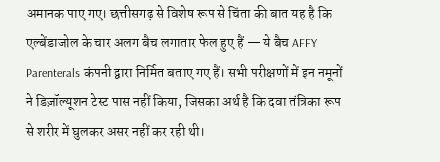अमानक पाए गए। छत्तीसगढ़ से विशेष रूप से चिंता की बात यह है कि एल्बेंडाजोल के चार अलग बैच लगातार फेल हुए हैं — ये बैच AFFY Parenterals कंपनी द्वारा निर्मित बताए गए हैं। सभी परीक्षणों में इन नमूनों ने डिज़ॉल्यूशन टेस्ट पास नहीं किया, जिसका अर्थ है कि दवा तंत्रिका रूप से शरीर में घुलकर असर नहीं कर रही थी।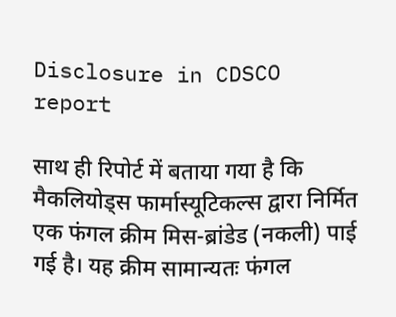Disclosure in CDSCO report

साथ ही रिपोर्ट में बताया गया है कि मैकलियोड्स फार्मास्यूटिकल्स द्वारा निर्मित एक फंगल क्रीम मिस-ब्रांडेड (नकली) पाई गई है। यह क्रीम सामान्यतः फंगल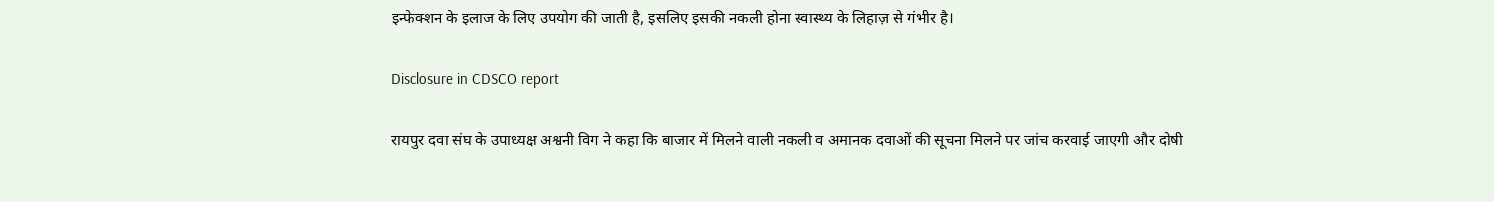इन्फेक्शन के इलाज के लिए उपयोग की जाती है, इसलिए इसकी नकली होना स्वास्थ्य के लिहाज़ से गंभीर है।

Disclosure in CDSCO report

रायपुर दवा संघ के उपाध्यक्ष अश्वनी विग ने कहा कि बाजार में मिलने वाली नकली व अमानक दवाओं की सूचना मिलने पर जांच करवाई जाएगी और दोषी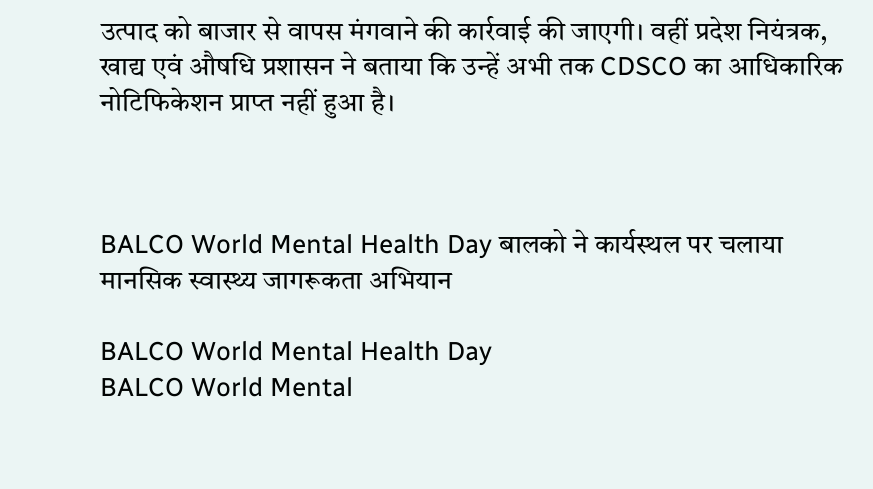उत्पाद को बाजार से वापस मंगवाने की कार्रवाई की जाएगी। वहीं प्रदेश नियंत्रक, खाद्य एवं औषधि प्रशासन ने बताया कि उन्हें अभी तक CDSCO का आधिकारिक नोटिफिकेशन प्राप्त नहीं हुआ है।



BALCO World Mental Health Day बालको ने कार्यस्थल पर चलाया मानसिक स्वास्थ्य जागरूकता अभियान

BALCO World Mental Health Day
BALCO World Mental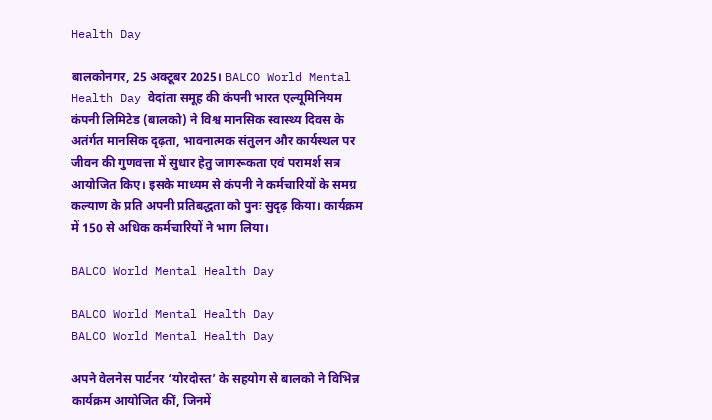Health Day

बालकोनगर, 25 अक्टूबर 2025। BALCO World Mental Health Day वेदांता समूह की कंपनी भारत एल्यूमिनियम कंपनी लिमिटेड (बालको) ने विश्व मानसिक स्वास्थ्य दिवस के अतंर्गत मानसिक दृढ़ता, भावनात्मक संतुलन और कार्यस्थल पर जीवन की गुणवत्ता में सुधार हेतु जागरूकता एवं परामर्श सत्र आयोजित किए। इसके माध्यम से कंपनी ने कर्मचारियों के समग्र कल्याण के प्रति अपनी प्रतिबद्धता को पुनः सुदृढ़ किया। कार्यक्रम में 150 से अधिक कर्मचारियों ने भाग लिया।

BALCO World Mental Health Day

BALCO World Mental Health Day
BALCO World Mental Health Day

अपने वेलनेस पार्टनर ‘योरदोस्त’ के सहयोग से बालको ने विभिन्न कार्यक्रम आयोजित कीं, जिनमें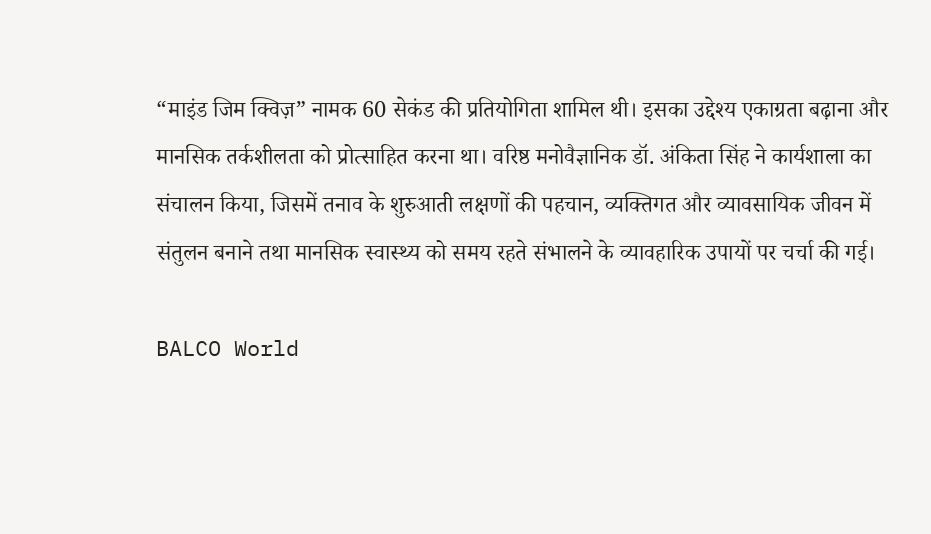“माइंड जिम क्विज़” नामक 60 सेकंड की प्रतियोगिता शामिल थी। इसका उद्देश्य एकाग्रता बढ़ाना और मानसिक तर्कशीलता को प्रोत्साहित करना था। वरिष्ठ मनोवैज्ञानिक डॉ. अंकिता सिंह ने कार्यशाला का संचालन किया, जिसमें तनाव के शुरुआती लक्षणों की पहचान, व्यक्तिगत और व्यावसायिक जीवन में संतुलन बनाने तथा मानसिक स्वास्थ्य को समय रहते संभालने के व्यावहारिक उपायों पर चर्चा की गई।

BALCO World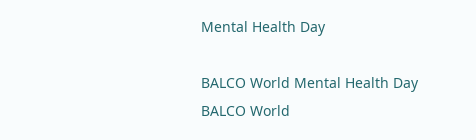Mental Health Day

BALCO World Mental Health Day
BALCO World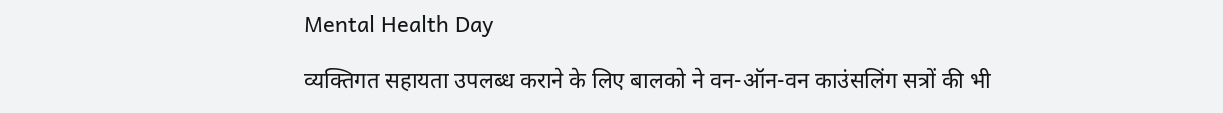Mental Health Day

व्यक्तिगत सहायता उपलब्ध कराने के लिए बालको ने वन-ऑन-वन काउंसलिंग सत्रों की भी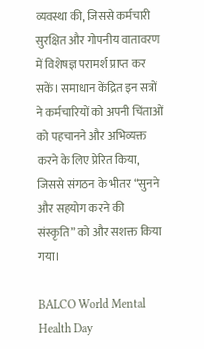व्यवस्था की, जिससे कर्मचारी सुरक्षित और गोपनीय वातावरण में विशेषज्ञ परामर्श प्राप्त कर सकें। समाधान केंद्रित इन सत्रों ने कर्मचारियों को अपनी चिंताओं को पहचानने और अभिव्यक्त करने के लिए प्रेरित किया, जिससे संगठन के भीतर “सुनने और सहयोग करने की संस्कृति” को और सशक्त किया गया।

BALCO World Mental Health Day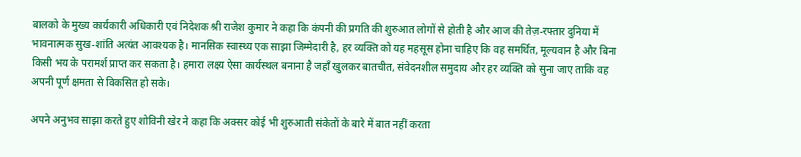बालको के मुख्य कार्यकारी अधिकारी एवं निदेशक श्री राजेश कुमार ने कहा कि कंपनी की प्रगति की शुरुआत लोगों से होती है और आज की तेज़-रफ्तार दुनिया में भावनात्मक सुख-शांति अत्यंत आवश्यक है। मानसिक स्वास्थ्य एक साझा जिम्मेदारी है, हर व्यक्ति को यह महसूस होना चाहिए कि वह समर्थित, मूल्यवान है और बिना किसी भय के परामर्श प्राप्त कर सकता है। हमारा लक्ष्य ऐसा कार्यस्थल बनाना है जहाँ खुलकर बातचीत, संवेदनशील समुदाय और हर व्यक्ति को सुना जाए ताकि वह अपनी पूर्ण क्षमता से विकसित हो सके।

अपने अनुभव साझा करते हुए शोविनी खेर ने कहा कि अक्सर कोई भी शुरुआती संकेतों के बारे में बात नहीं करता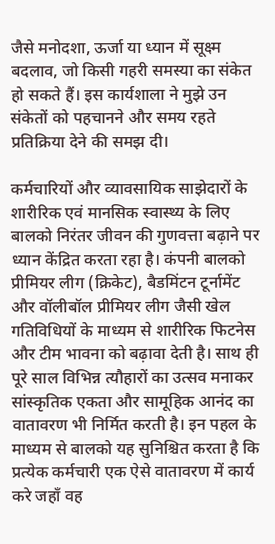जैसे मनोदशा, ऊर्जा या ध्यान में सूक्ष्म बदलाव, जो किसी गहरी समस्या का संकेत हो सकते हैं। इस कार्यशाला ने मुझे उन संकेतों को पहचानने और समय रहते प्रतिक्रिया देने की समझ दी।

कर्मचारियों और व्यावसायिक साझेदारों के शारीरिक एवं मानसिक स्वास्थ्य के लिए बालको निरंतर जीवन की गुणवत्ता बढ़ाने पर ध्यान केंद्रित करता रहा है। कंपनी बालको प्रीमियर लीग (क्रिकेट), बैडमिंटन टूर्नामेंट और वॉलीबॉल प्रीमियर लीग जैसी खेल गतिविधियों के माध्यम से शारीरिक फिटनेस और टीम भावना को बढ़ावा देती है। साथ ही पूरे साल विभिन्न त्यौहारों का उत्सव मनाकर सांस्कृतिक एकता और सामूहिक आनंद का वातावरण भी निर्मित करती है। इन पहल के माध्यम से बालको यह सुनिश्चित करता है कि प्रत्येक कर्मचारी एक ऐसे वातावरण में कार्य करे जहाँ वह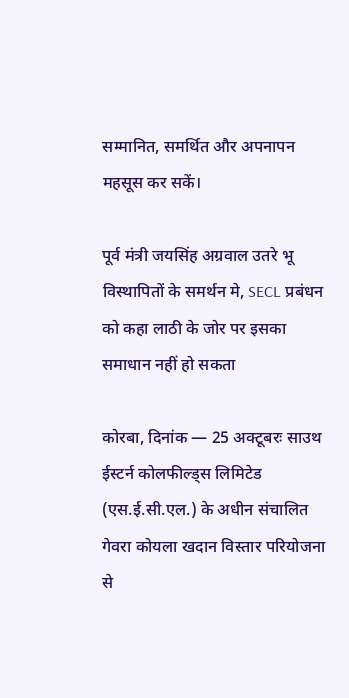सम्मानित, समर्थित और अपनापन महसूस कर सकें।

पूर्व मंत्री जयसिंह अग्रवाल उतरे भू विस्थापितों के समर्थन मे, SECL प्रबंधन को कहा लाठी के जोर पर इसका समाधान नहीं हो सकता

कोरबा, दिनांक — 25 अक्टूबरः साउथ ईस्टर्न कोलफील्ड्स लिमिटेड (एस.ई.सी.एल.) के अधीन संचालित गेवरा कोयला खदान विस्तार परियोजना से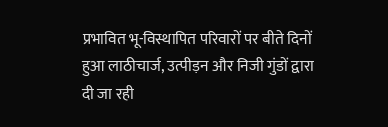प्रभावित भू-विस्थापित परिवारों पर बीते दिनों हुआ लाठीचार्ज, उत्पीड़न और निजी गुंडों द्वारा दी जा रही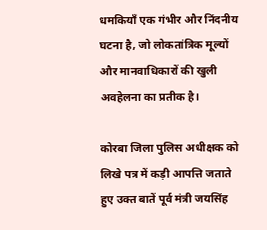धमकियाँ एक गंभीर और निंदनीय घटना है, जो लोकतांत्रिक मूल्यों और मानवाधिकारों की खुली अवहेलना का प्रतीक है।

कोरबा जिला पुलिस अधीक्षक को लिखे पत्र में कड़ी आपत्ति जताते हुए उक्त बातें पूर्व मंत्री जयसिंह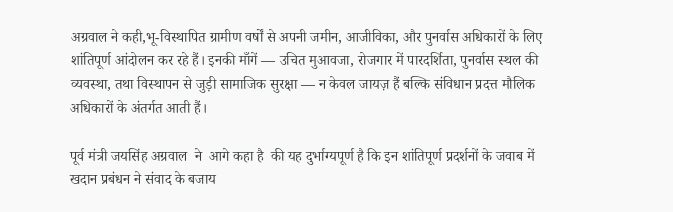अग्रवाल ने कही,भू-विस्थापित ग्रामीण वर्षों से अपनी जमीन, आजीविका, और पुनर्वास अधिकारों के लिए शांतिपूर्ण आंदोलन कर रहे हैं। इनकी माँगें — उचित मुआवजा, रोजगार में पारदर्शिता, पुनर्वास स्थल की व्यवस्था, तथा विस्थापन से जुड़ी सामाजिक सुरक्षा — न केवल जायज़ हैं बल्कि संविधान प्रदत्त मौलिक अधिकारों के अंतर्गत आती हैं।

पूर्व मंत्री जयसिंह अग्रवाल  ने  आगे कहा है  की यह दुर्भाग्यपूर्ण है कि इन शांतिपूर्ण प्रदर्शनों के जवाब में खदान प्रबंधन ने संवाद के बजाय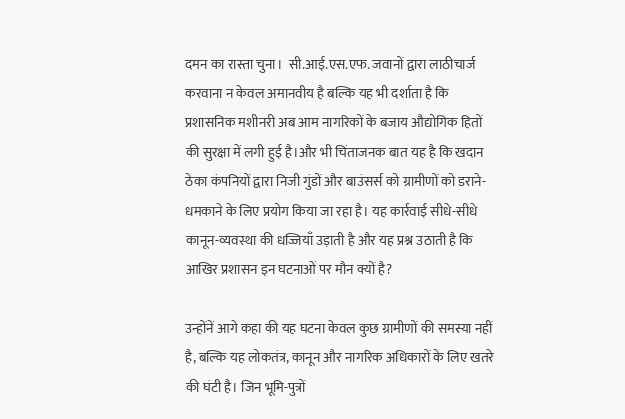दमन का रास्ता चुना।  सी.आई.एस.एफ. जवानों द्वारा लाठीचार्ज करवाना न केवल अमानवीय है बल्कि यह भी दर्शाता है कि प्रशासनिक मशीनरी अब आम नागरिकों के बजाय औद्योगिक हितों की सुरक्षा में लगी हुई है।और भी चिंताजनक बात यह है कि खदान ठेका कंपनियों द्वारा निजी गुंडों और बाउंसर्स को ग्रामीणों को डराने-धमकाने के लिए प्रयोग किया जा रहा है। यह कार्रवाई सीधे-सीधे कानून-व्यवस्था की धज्जियाँ उड़ाती है और यह प्रश्न उठाती है कि आखिर प्रशासन इन घटनाओं पर मौन क्यों है?

उन्होंनें आगे कहा की यह घटना केवल कुछ ग्रामीणों की समस्या नहीं है, बल्कि यह लोकतंत्र, कानून और नागरिक अधिकारों के लिए खतरे की घंटी है। जिन भूमि-पुत्रों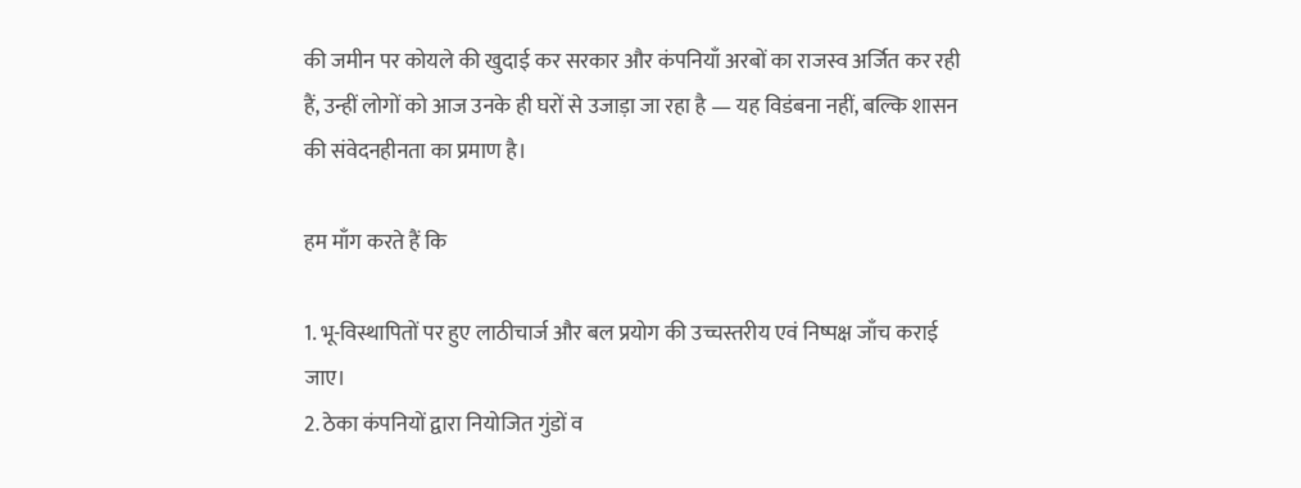की जमीन पर कोयले की खुदाई कर सरकार और कंपनियाँ अरबों का राजस्व अर्जित कर रही हैं, उन्हीं लोगों को आज उनके ही घरों से उजाड़ा जा रहा है — यह विडंबना नहीं, बल्कि शासन की संवेदनहीनता का प्रमाण है।

हम माँग करते हैं कि

1. भू-विस्थापितों पर हुए लाठीचार्ज और बल प्रयोग की उच्चस्तरीय एवं निष्पक्ष जाँच कराई जाए।
2. ठेका कंपनियों द्वारा नियोजित गुंडों व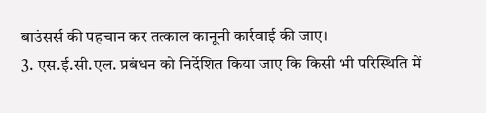बाउंसर्स की पहचान कर तत्काल कानूनी कार्रवाई की जाए।
3. एस.ई.सी.एल. प्रबंधन को निर्देशित किया जाए कि किसी भी परिस्थिति में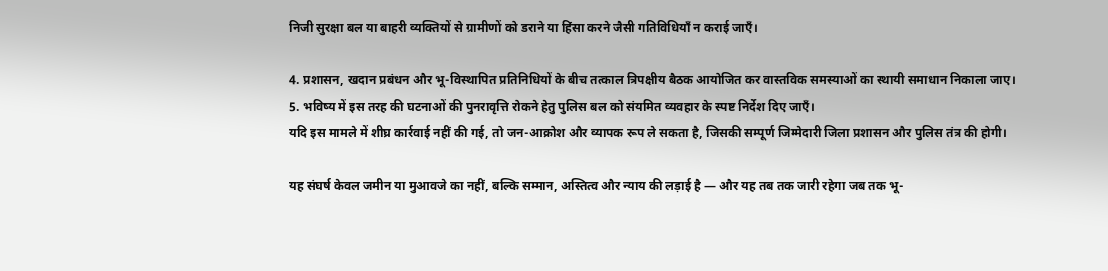निजी सुरक्षा बल या बाहरी व्यक्तियों से ग्रामीणों को डराने या हिंसा करने जैसी गतिविधियाँ न कराई जाएँ।

4. प्रशासन, खदान प्रबंधन और भू-विस्थापित प्रतिनिधियों के बीच तत्काल त्रिपक्षीय बैठक आयोजित कर वास्तविक समस्याओं का स्थायी समाधान निकाला जाए।
5. भविष्य में इस तरह की घटनाओं की पुनरावृत्ति रोकने हेतु पुलिस बल को संयमित व्यवहार के स्पष्ट निर्देश दिए जाएँ।
यदि इस मामले में शीघ्र कार्रवाई नहीं की गई, तो जन-आक्रोश और व्यापक रूप ले सकता है, जिसकी सम्पूर्ण जिम्मेदारी जिला प्रशासन और पुलिस तंत्र की होगी।

यह संघर्ष केवल जमीन या मुआवजे का नहीं, बल्कि सम्मान, अस्तित्व और न्याय की लड़ाई है — और यह तब तक जारी रहेगा जब तक भू-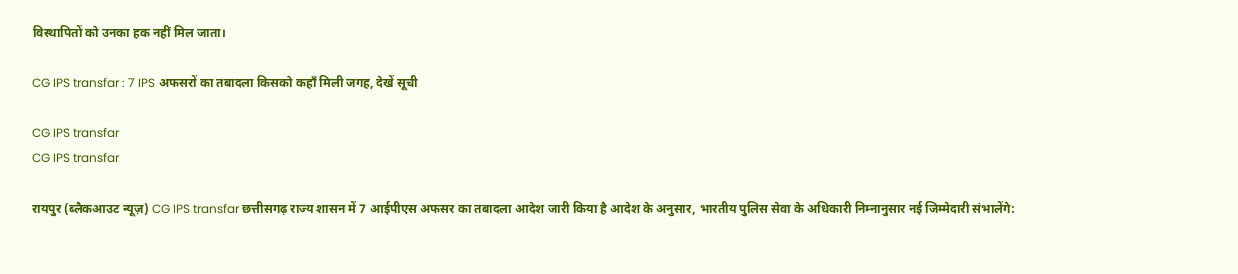विस्थापितों को उनका हक नहीं मिल जाता।

CG IPS transfar : 7 IPS अफसरों का तबादला किसको कहाँ मिली जगह, देखें सूची

CG IPS transfar
CG IPS transfar

रायपुर (ब्लैकआउट न्यूज़) CG IPS transfar छत्तीसगढ़ राज्य शासन में 7 आईपीएस अफसर का तबादला आदेश जारी किया है आदेश के अनुसार, भारतीय पुलिस सेवा के अधिकारी निम्नानुसार नई जिम्मेदारी संभालेंगे: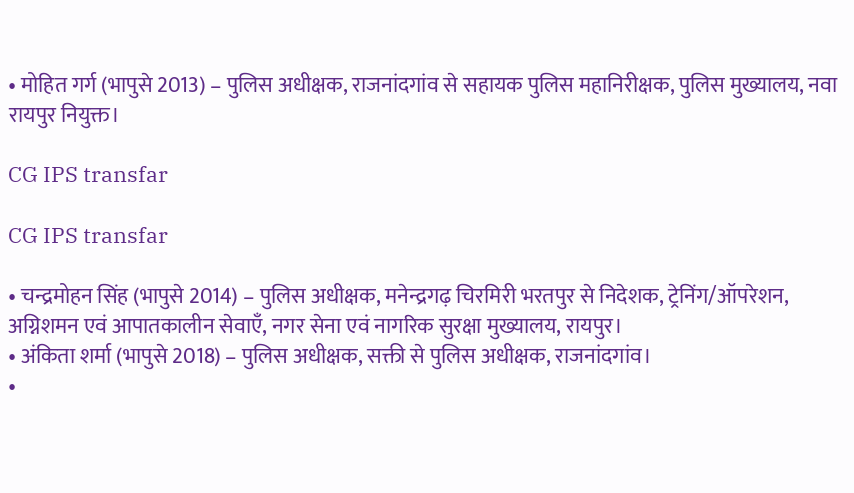• मोहित गर्ग (भापुसे 2013) – पुलिस अधीक्षक, राजनांदगांव से सहायक पुलिस महानिरीक्षक, पुलिस मुख्यालय, नवा रायपुर नियुक्त।

CG IPS transfar

CG IPS transfar

• चन्द्रमोहन सिंह (भापुसे 2014) – पुलिस अधीक्षक, मनेन्द्रगढ़ चिरमिरी भरतपुर से निदेशक, ट्रेनिंग/ऑपरेशन, अग्निशमन एवं आपातकालीन सेवाएँ, नगर सेना एवं नागरिक सुरक्षा मुख्यालय, रायपुर।
• अंकिता शर्मा (भापुसे 2018) – पुलिस अधीक्षक, सक्ती से पुलिस अधीक्षक, राजनांदगांव।
•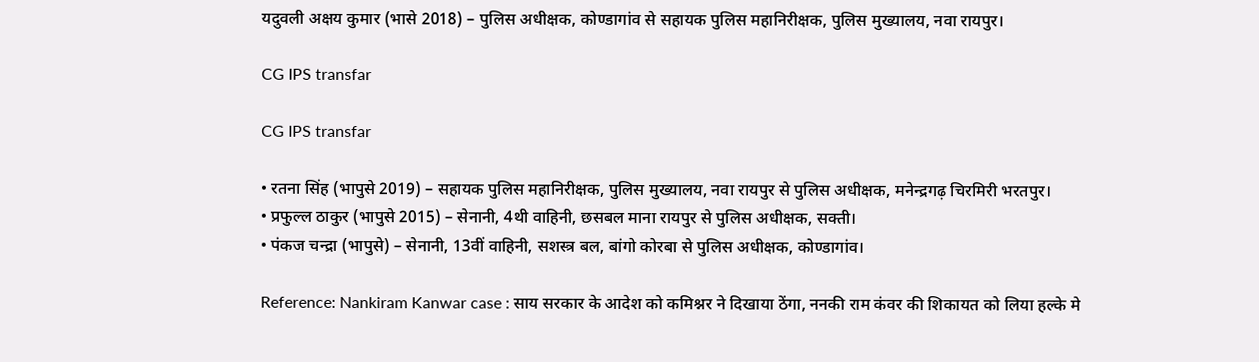यदुवली अक्षय कुमार (भासे 2018) – पुलिस अधीक्षक, कोण्डागांव से सहायक पुलिस महानिरीक्षक, पुलिस मुख्यालय, नवा रायपुर।

CG IPS transfar

CG IPS transfar

• रतना सिंह (भापुसे 2019) – सहायक पुलिस महानिरीक्षक, पुलिस मुख्यालय, नवा रायपुर से पुलिस अधीक्षक, मनेन्द्रगढ़ चिरमिरी भरतपुर।
• प्रफुल्ल ठाकुर (भापुसे 2015) – सेनानी, 4थी वाहिनी, छसबल माना रायपुर से पुलिस अधीक्षक, सक्ती।
• पंकज चन्द्रा (भापुसे) – सेनानी, 13वीं वाहिनी, सशस्त्र बल, बांगो कोरबा से पुलिस अधीक्षक, कोण्डागांव।

Reference: Nankiram Kanwar case : साय सरकार के आदेश को कमिश्नर ने दिखाया ठेंगा, ननकी राम कंवर की शिकायत को लिया हल्के मे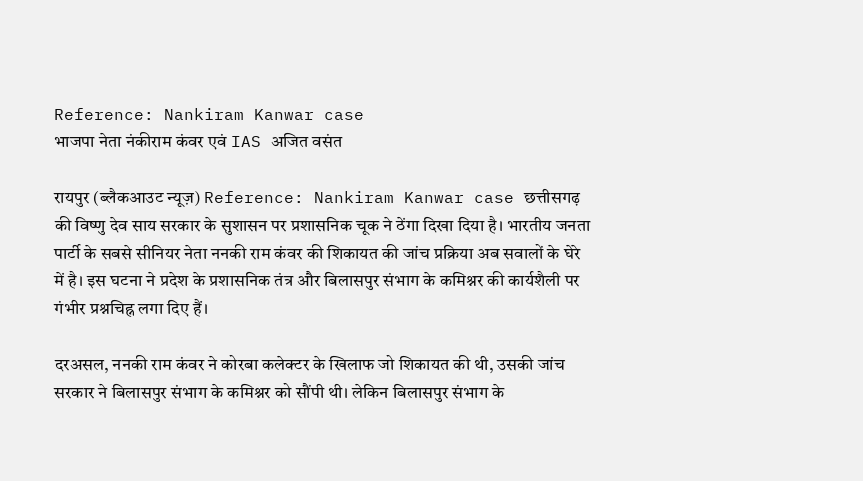Reference: Nankiram Kanwar case
भाजपा नेता नंकीराम कंवर एवं IAS अजित वसंत

रायपुर (ब्लैकआउट न्यूज़) Reference: Nankiram Kanwar case छत्तीसगढ़ की विष्णु देव साय सरकार के सुशासन पर प्रशासनिक चूक ने ठेंगा दिखा दिया है। भारतीय जनता पार्टी के सबसे सीनियर नेता ननकी राम कंवर की शिकायत की जांच प्रक्रिया अब सवालों के घेरे में है। इस घटना ने प्रदेश के प्रशासनिक तंत्र और बिलासपुर संभाग के कमिश्नर की कार्यशैली पर गंभीर प्रश्नचिह्न लगा दिए हैं।

दरअसल, ननकी राम कंवर ने कोरबा कलेक्टर के खिलाफ जो शिकायत की थी, उसकी जांच सरकार ने बिलासपुर संभाग के कमिश्नर को सौंपी थी। लेकिन बिलासपुर संभाग के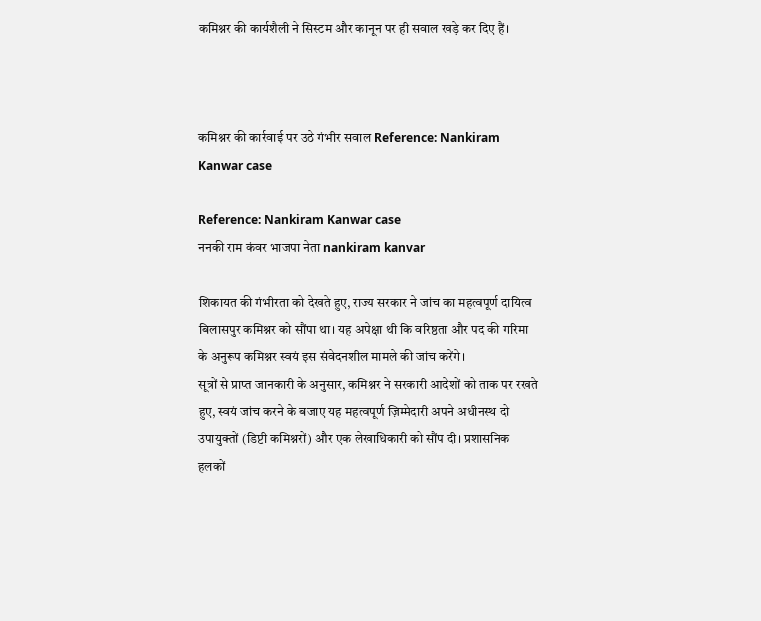कमिश्नर की कार्यशैली ने सिस्टम और कानून पर ही सवाल खड़े कर दिए हैं।



कमिश्नर की कार्रवाई पर उठे गंभीर सवाल Reference: Nankiram Kanwar case

Reference: Nankiram Kanwar case
ननकी राम कंवर भाजपा नेता nankiram kanvar

शिकायत की गंभीरता को देखते हुए, राज्य सरकार ने जांच का महत्वपूर्ण दायित्व बिलासपुर कमिश्नर को सौंपा था। यह अपेक्षा थी कि वरिष्ठता और पद की गरिमा के अनुरूप कमिश्नर स्वयं इस संवेदनशील मामले की जांच करेंगे।
सूत्रों से प्राप्त जानकारी के अनुसार, कमिश्नर ने सरकारी आदेशों को ताक पर रखते हुए, स्वयं जांच करने के बजाए यह महत्वपूर्ण ज़िम्मेदारी अपने अधीनस्थ दो उपायुक्तों (डिप्टी कमिश्नरों) और एक लेखाधिकारी को सौंप दी। प्रशासनिक हलकों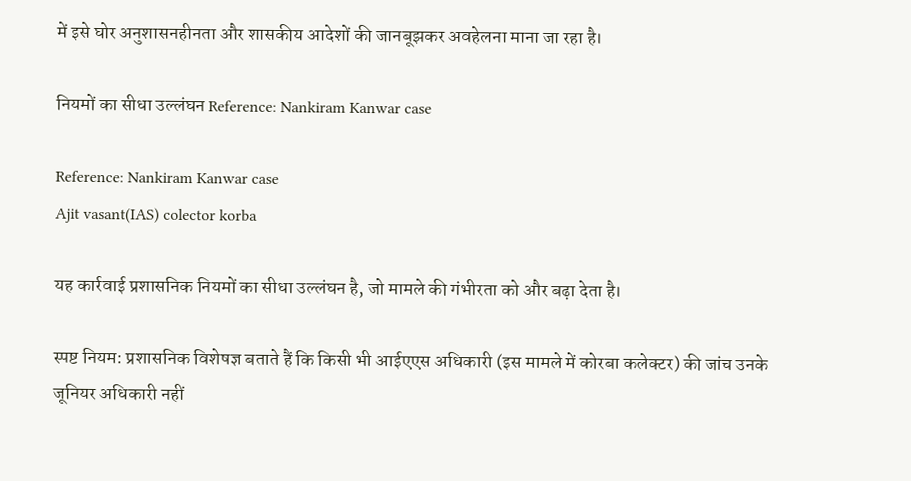में इसे घोर अनुशासनहीनता और शासकीय आदेशों की जानबूझकर अवहेलना माना जा रहा है।

नियमों का सीधा उल्लंघन Reference: Nankiram Kanwar case

Reference: Nankiram Kanwar case
Ajit vasant(IAS) colector korba

यह कार्रवाई प्रशासनिक नियमों का सीधा उल्लंघन है, जो मामले की गंभीरता को और बढ़ा देता है।

स्पष्ट नियम: प्रशासनिक विशेषज्ञ बताते हैं कि किसी भी आईएएस अधिकारी (इस मामले में कोरबा कलेक्टर) की जांच उनके जूनियर अधिकारी नहीं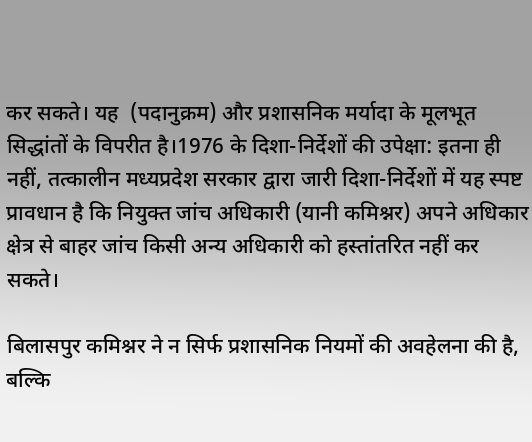कर सकते। यह  (पदानुक्रम) और प्रशासनिक मर्यादा के मूलभूत सिद्धांतों के विपरीत है।1976 के दिशा-निर्देशों की उपेक्षा: इतना ही नहीं, तत्कालीन मध्यप्रदेश सरकार द्वारा जारी दिशा-निर्देशों में यह स्पष्ट प्रावधान है कि नियुक्त जांच अधिकारी (यानी कमिश्नर) अपने अधिकार क्षेत्र से बाहर जांच किसी अन्य अधिकारी को हस्तांतरित नहीं कर सकते।

बिलासपुर कमिश्नर ने न सिर्फ प्रशासनिक नियमों की अवहेलना की है, बल्कि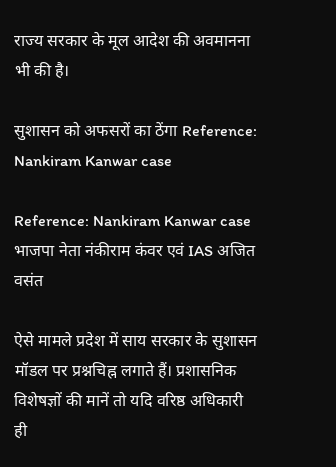राज्य सरकार के मूल आदेश की अवमानना भी की है।

सुशासन को अफसरों का ठेंगा Reference: Nankiram Kanwar case

Reference: Nankiram Kanwar case
भाजपा नेता नंकीराम कंवर एवं IAS अजित वसंत

ऐसे मामले प्रदेश में साय सरकार के सुशासन मॉडल पर प्रश्नचिह्न लगाते हैं। प्रशासनिक विशेषज्ञों की मानें तो यदि वरिष्ठ अधिकारी ही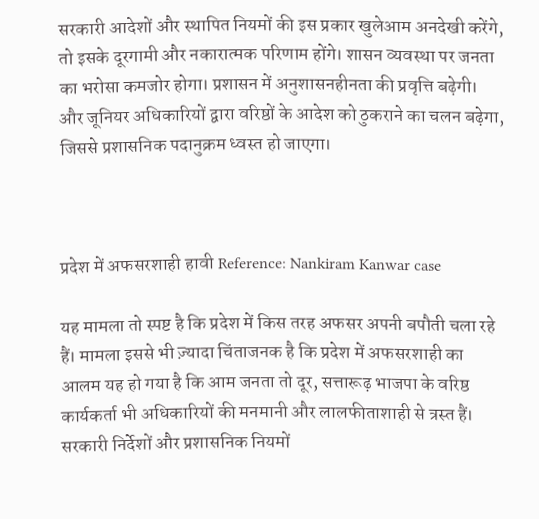सरकारी आदेशों और स्थापित नियमों की इस प्रकार खुलेआम अनदेखी करेंगे, तो इसके दूरगामी और नकारात्मक परिणाम होंगे। शासन व्यवस्था पर जनता का भरोसा कमजोर होगा। प्रशासन में अनुशासनहीनता की प्रवृत्ति बढ़ेगी। और जूनियर अधिकारियों द्वारा वरिष्ठों के आदेश को ठुकराने का चलन बढ़ेगा, जिससे प्रशासनिक पदानुक्रम ध्वस्त हो जाएगा।



प्रदेश में अफसरशाही हावी Reference: Nankiram Kanwar case

यह मामला तो स्पष्ट है कि प्रदेश में किस तरह अफसर अपनी बपौती चला रहे हैं। मामला इससे भी ज़्यादा चिंताजनक है कि प्रदेश में अफसरशाही का आलम यह हो गया है कि आम जनता तो दूर, सत्तारूढ़ भाजपा के वरिष्ठ कार्यकर्ता भी अधिकारियों की मनमानी और लालफीताशाही से त्रस्त हैं। सरकारी निर्देशों और प्रशासनिक नियमों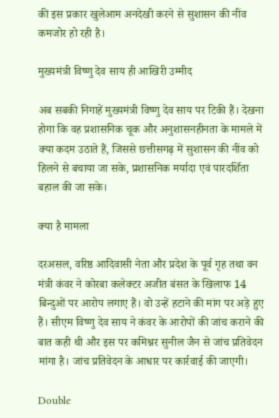की इस प्रकार खुलेआम अनदेखी करने से सुशासन की नींव कमजोर हो रही है।

मुख्यमंत्री विष्णु देव साय ही आखिरी उम्मीद

अब सबकी निगाहें मुख्यमंत्री विष्णु देव साय पर टिकी हैं। देखना होगा कि वह प्रशासनिक चूक और अनुशासनहीनता के मामले में क्या कदम उठाते हैं, जिससे छत्तीसगढ़ में सुशासन की नींव को हिलने से बचाया जा सके, प्रशासनिक मर्यादा एवं पारदर्शिता बहाल की जा सके।

क्या है मामला

दरअसल, वरिष्ठ आदिवासी नेता और प्रदेश के पूर्व गृह तथा वन मंत्री कंवर ने कोरबा कलेक्टर अजीत बंसत के खिलाफ 14 बिन्दुओं पर आरोप लगाए हैं। वो उन्हें हटाने की मांग पर अड़े हुए हैं। सीएम विष्णु देव साय ने कंवर के आरोपों की जांच कराने की बात कही थी और इस पर कमिश्नर सुनील जैन से जांच प्रतिवेदन मांगा है। जांच प्रतिवेदन के आधार पर कार्रवाई की जाएगी।

Double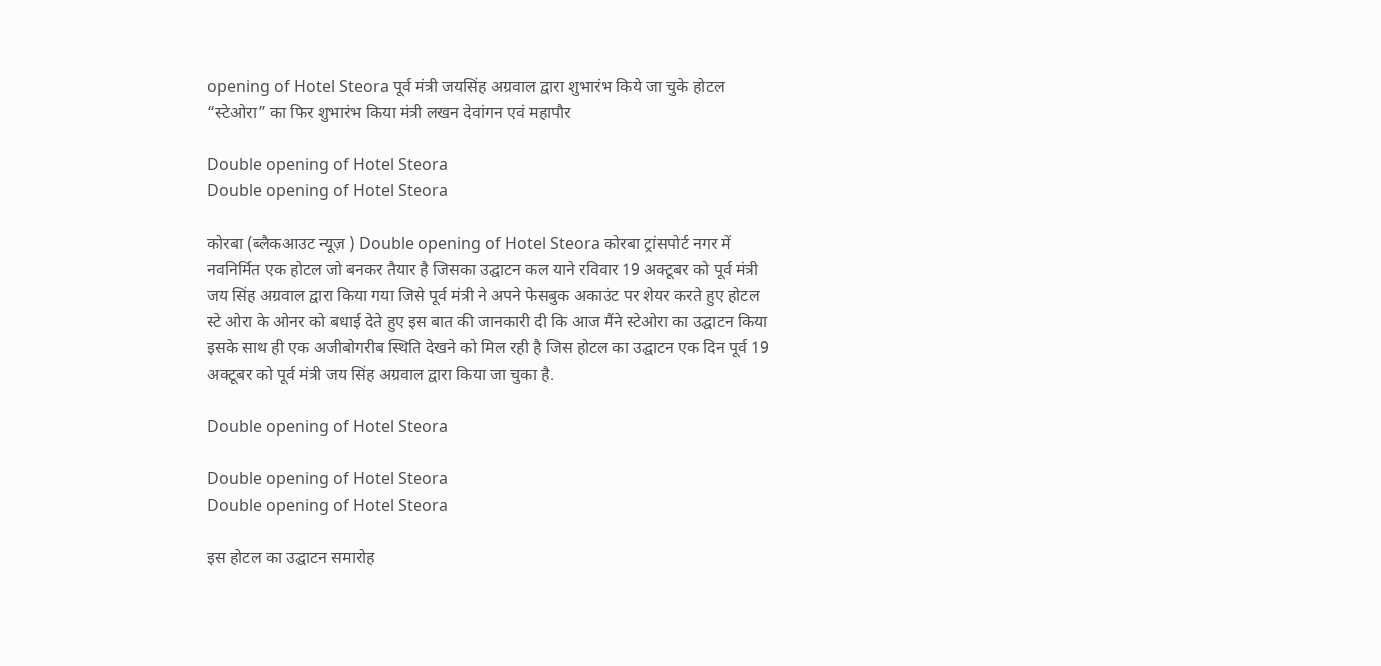opening of Hotel Steora पूर्व मंत्री जयसिंह अग्रवाल द्वारा शुभारंभ किये जा चुके होटल “स्टेओरा” का फिर शुभारंभ किया मंत्री लखन देवांगन एवं महापौर

Double opening of Hotel Steora
Double opening of Hotel Steora

कोरबा (ब्लैकआउट न्यूज़ ) Double opening of Hotel Steora कोरबा ट्रांसपोर्ट नगर में नवनिर्मित एक होटल जो बनकर तैयार है जिसका उद्घाटन कल याने रविवार 19 अक्टूबर को पूर्व मंत्री जय सिंह अग्रवाल द्वारा किया गया जिसे पूर्व मंत्री ने अपने फेसबुक अकाउंट पर शेयर करते हुए होटल स्टे ओरा के ओनर को बधाई देते हुए इस बात की जानकारी दी कि आज मैंने स्टेओरा का उद्घाटन किया इसके साथ ही एक अजीबोगरीब स्थिति देखने को मिल रही है जिस होटल का उद्घाटन एक दिन पूर्व 19 अक्टूबर को पूर्व मंत्री जय सिंह अग्रवाल द्वारा किया जा चुका है.

Double opening of Hotel Steora

Double opening of Hotel Steora
Double opening of Hotel Steora

इस होटल का उद्घाटन समारोह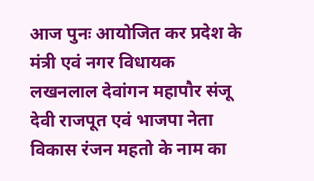आज पुनः आयोजित कर प्रदेश के मंत्री एवं नगर विधायक लखनलाल देवांगन महापौर संजू देवी राजपूत एवं भाजपा नेता विकास रंजन महतो के नाम का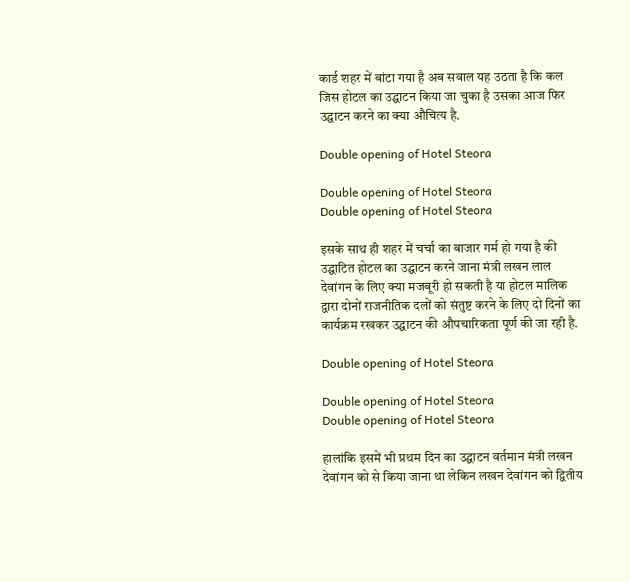कार्ड शहर में बांटा गया है अब सवाल यह उठता है कि कल जिस होटल का उद्घाटन किया जा चुका है उसका आज फिर उद्घाटन करने का क्या औचित्य है.

Double opening of Hotel Steora

Double opening of Hotel Steora
Double opening of Hotel Steora

इसके साथ ही शहर में चर्चा का बाजार गर्म हो गया है की उद्घाटित होटल का उद्घाटन करने जाना मंत्री लखन लाल देवांगन के लिए क्या मजबूरी हो सकती है या होटल मालिक द्वारा दोनों राजनीतिक दलों को संतुष्ट करने के लिए दो दिनों का कार्यक्रम रखकर उद्घाटन की औपचारिकता पूर्ण की जा रही है.

Double opening of Hotel Steora

Double opening of Hotel Steora
Double opening of Hotel Steora

हालांकि इसमें भी प्रथम दिन का उद्घाटन वर्तमान मंत्री लखन देवांगन को से किया जाना था लेकिन लखन देवांगन को द्वितीय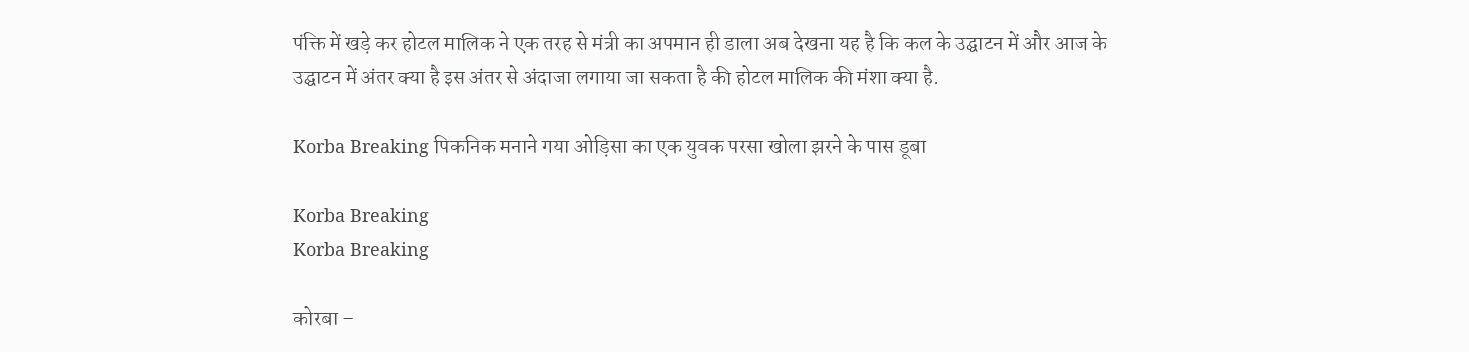पंक्ति में खड़े कर होटल मालिक ने एक तरह से मंत्री का अपमान ही डाला अब देखना यह है कि कल के उद्घाटन में और आज के उद्घाटन में अंतर क्या है इस अंतर से अंदाजा लगाया जा सकता है की होटल मालिक की मंशा क्या है.

Korba Breaking पिकनिक मनाने गया ओड़िसा का एक युवक परसा खोला झरने के पास डूबा

Korba Breaking
Korba Breaking

कोरबा –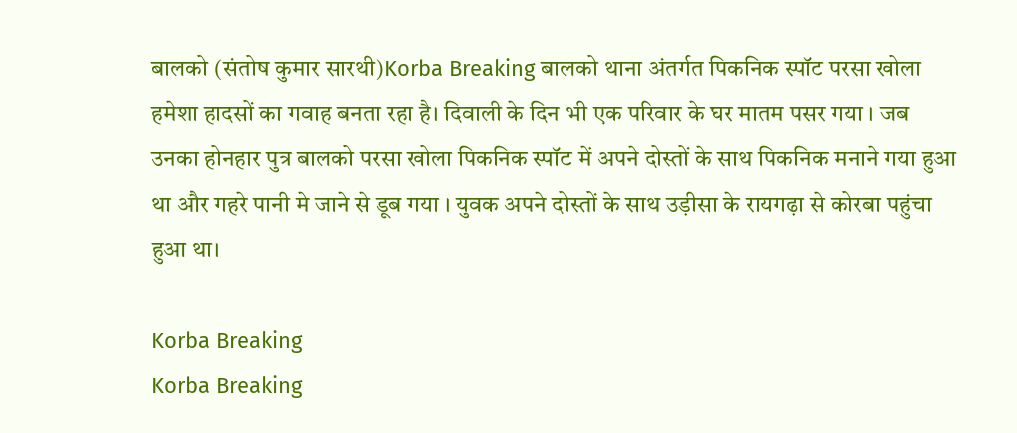बालको (संतोष कुमार सारथी)Korba Breaking बालको थाना अंतर्गत पिकनिक स्पॉट परसा खोला हमेशा हादसों का गवाह बनता रहा है। दिवाली के दिन भी एक परिवार के घर मातम पसर गया । जब उनका होनहार पुत्र बालको परसा खोला पिकनिक स्पॉट में अपने दोस्तों के साथ पिकनिक मनाने गया हुआ था और गहरे पानी मे जाने से डूब गया । युवक अपने दोस्तों के साथ उड़ीसा के रायगढ़ा से कोरबा पहुंचा हुआ था।

Korba Breaking
Korba Breaking